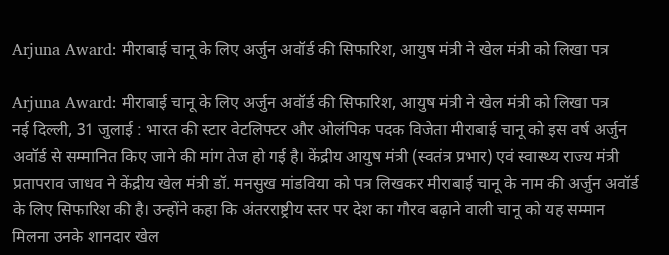Arjuna Award: मीराबाई चानू के लिए अर्जुन अवॉर्ड की सिफारिश, आयुष मंत्री ने खेल मंत्री को लिखा पत्र

Arjuna Award: मीराबाई चानू के लिए अर्जुन अवॉर्ड की सिफारिश, आयुष मंत्री ने खेल मंत्री को लिखा पत्र
नई दिल्ली, 31 जुलाई : भारत की स्टार वेटलिफ्टर और ओलंपिक पदक विजेता मीराबाई चानू को इस वर्ष अर्जुन अवॉर्ड से सम्मानित किए जाने की मांग तेज हो गई है। केंद्रीय आयुष मंत्री (स्वतंत्र प्रभार) एवं स्वास्थ्य राज्य मंत्री प्रतापराव जाधव ने केंद्रीय खेल मंत्री डॉ. मनसुख मांडविया को पत्र लिखकर मीराबाई चानू के नाम की अर्जुन अवॉर्ड के लिए सिफारिश की है। उन्होंने कहा कि अंतरराष्ट्रीय स्तर पर देश का गौरव बढ़ाने वाली चानू को यह सम्मान मिलना उनके शानदार खेल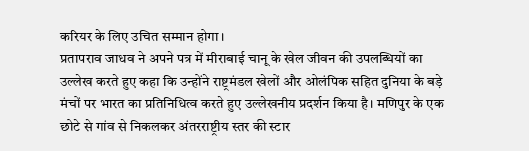करियर के लिए उचित सम्मान होगा।
प्रतापराव जाधव ने अपने पत्र में मीराबाई चानू के खेल जीवन की उपलब्धियों का उल्लेख करते हुए कहा कि उन्होंने राष्ट्रमंडल खेलों और ओलंपिक सहित दुनिया के बड़े मंचों पर भारत का प्रतिनिधित्व करते हुए उल्लेखनीय प्रदर्शन किया है। मणिपुर के एक छोटे से गांव से निकलकर अंतरराष्ट्रीय स्तर की स्टार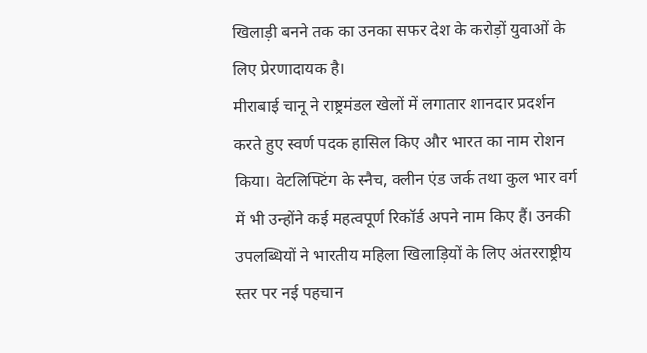खिलाड़ी बनने तक का उनका सफर देश के करोड़ों युवाओं के लिए प्रेरणादायक है।
मीराबाई चानू ने राष्ट्रमंडल खेलों में लगातार शानदार प्रदर्शन करते हुए स्वर्ण पदक हासिल किए और भारत का नाम रोशन किया। वेटलिफ्टिंग के स्नैच, क्लीन एंड जर्क तथा कुल भार वर्ग में भी उन्होंने कई महत्वपूर्ण रिकॉर्ड अपने नाम किए हैं। उनकी उपलब्धियों ने भारतीय महिला खिलाड़ियों के लिए अंतरराष्ट्रीय स्तर पर नई पहचान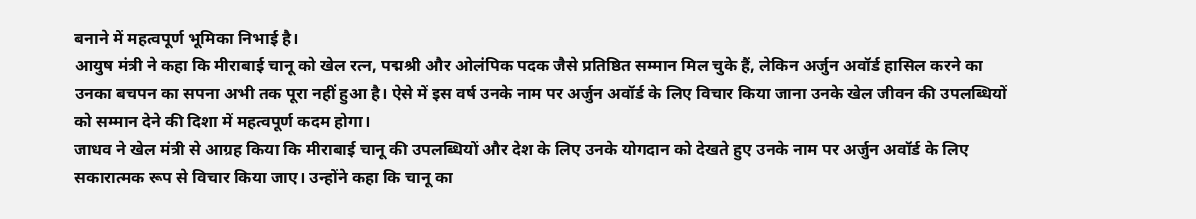बनाने में महत्वपूर्ण भूमिका निभाई है।
आयुष मंत्री ने कहा कि मीराबाई चानू को खेल रत्न, पद्मश्री और ओलंपिक पदक जैसे प्रतिष्ठित सम्मान मिल चुके हैं, लेकिन अर्जुन अवॉर्ड हासिल करने का उनका बचपन का सपना अभी तक पूरा नहीं हुआ है। ऐसे में इस वर्ष उनके नाम पर अर्जुन अवॉर्ड के लिए विचार किया जाना उनके खेल जीवन की उपलब्धियों को सम्मान देने की दिशा में महत्वपूर्ण कदम होगा।
जाधव ने खेल मंत्री से आग्रह किया कि मीराबाई चानू की उपलब्धियों और देश के लिए उनके योगदान को देखते हुए उनके नाम पर अर्जुन अवॉर्ड के लिए सकारात्मक रूप से विचार किया जाए। उन्होंने कहा कि चानू का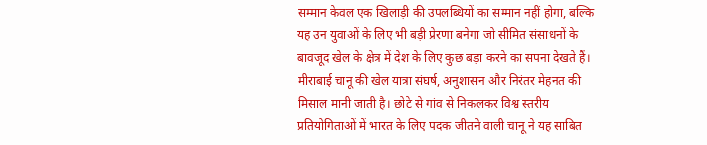सम्मान केवल एक खिलाड़ी की उपलब्धियों का सम्मान नहीं होगा, बल्कि यह उन युवाओं के लिए भी बड़ी प्रेरणा बनेगा जो सीमित संसाधनों के बावजूद खेल के क्षेत्र में देश के लिए कुछ बड़ा करने का सपना देखते हैं।
मीराबाई चानू की खेल यात्रा संघर्ष, अनुशासन और निरंतर मेहनत की मिसाल मानी जाती है। छोटे से गांव से निकलकर विश्व स्तरीय प्रतियोगिताओं में भारत के लिए पदक जीतने वाली चानू ने यह साबित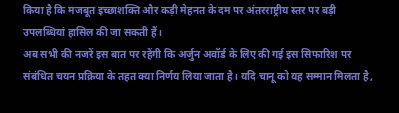किया है कि मजबूत इच्छाशक्ति और कड़ी मेहनत के दम पर अंतरराष्ट्रीय स्तर पर बड़ी उपलब्धियां हासिल की जा सकती हैं।
अब सभी की नजरें इस बात पर रहेंगी कि अर्जुन अवॉर्ड के लिए की गई इस सिफारिश पर संबंधित चयन प्रक्रिया के तहत क्या निर्णय लिया जाता है। यदि चानू को यह सम्मान मिलता है,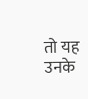तो यह उनके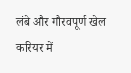लंबे और गौरवपूर्ण खेल करियर में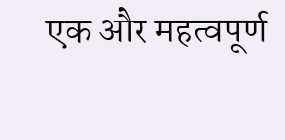एक और महत्वपूर्ण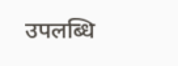उपलब्धि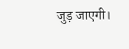जुड़ जाएगी।